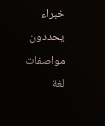خبراء يحددون مواصفات لغة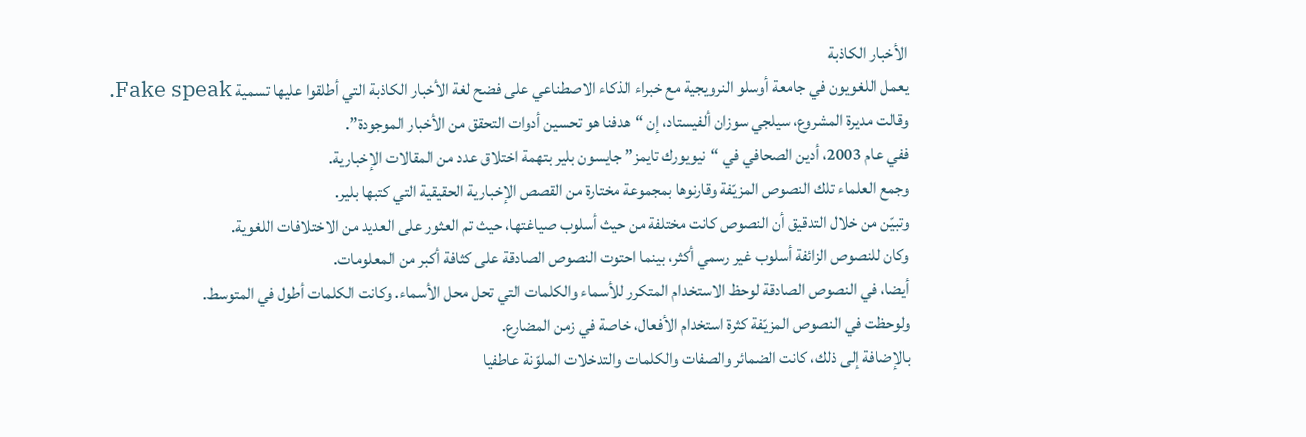الأخبار الكاذبة
يعمل اللغويون في جامعة أوسلو النرويجية مع خبراء الذكاء الاصطناعي على فضح لغة الأخبار الكاذبة التي أطلقوا عليها تسمية Fake speak.
وقالت مديرة المشروع، سيلجي سوزان ألفيستاد، إن “هدفنا هو تحسين أدوات التحقق من الأخبار الموجودة”.
ففي عام 2003، أدين الصحافي في “نيويورك تايمز” جايسون بلير بتهمة اختلاق عدد من المقالات الإخبارية.
وجمع العلماء تلك النصوص المزيّفة وقارنوها بمجموعة مختارة من القصص الإخبارية الحقيقية التي كتبها بلير.
وتبيّن من خلال التدقيق أن النصوص كانت مختلفة من حيث أسلوب صياغتها، حيث تم العثور على العديد من الاختلافات اللغوية.
وكان للنصوص الزائفة أسلوب غير رسمي أكثر، بينما احتوت النصوص الصادقة على كثافة أكبر من المعلومات.
أيضا، في النصوص الصادقة لوحظ الاستخدام المتكرر للأسماء والكلمات التي تحل محل الأسماء. وكانت الكلمات أطول في المتوسط.
ولوحظت في النصوص المزيّفة كثرة استخدام الأفعال، خاصة في زمن المضارع.
بالإضافة إلى ذلك، كانت الضمائر والصفات والكلمات والتدخلات الملوّنة عاطفيا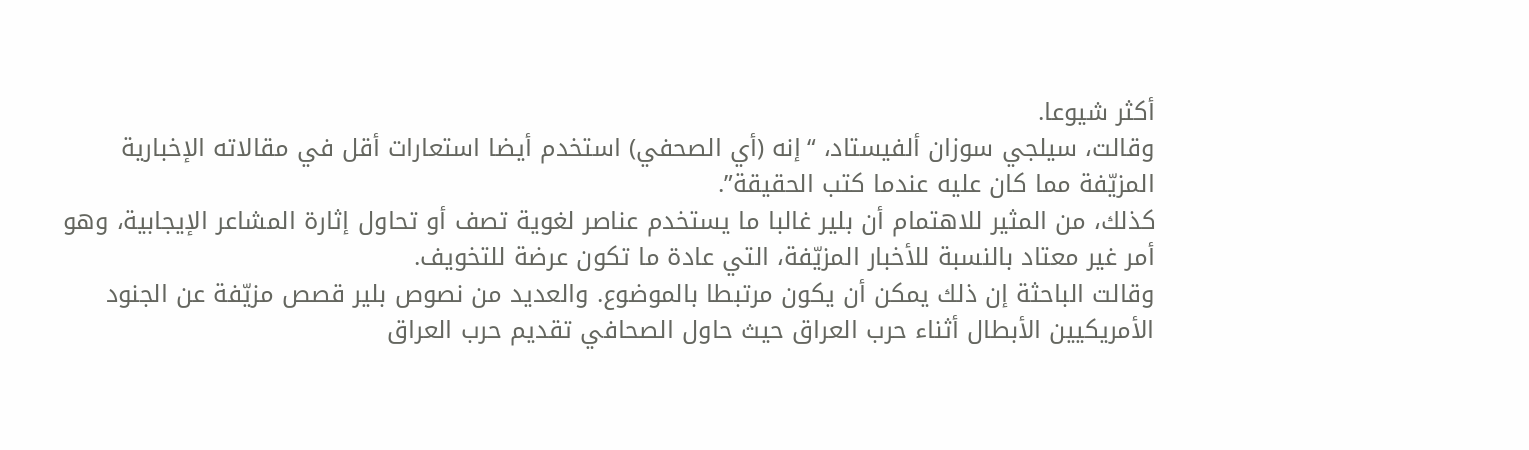أكثر شيوعا.
وقالت، سيلجي سوزان ألفيستاد، “إنه (أي الصحفي) استخدم أيضا استعارات أقل في مقالاته الإخبارية المزيّفة مما كان عليه عندما كتب الحقيقة”.
كذلك، من المثير للاهتمام أن بلير غالبا ما يستخدم عناصر لغوية تصف أو تحاول إثارة المشاعر الإيجابية، وهو أمر غير معتاد بالنسبة للأخبار المزيّفة، التي عادة ما تكون عرضة للتخويف.
وقالت الباحثة إن ذلك يمكن أن يكون مرتبطا بالموضوع. والعديد من نصوص بلير قصص مزيّفة عن الجنود الأمريكيين الأبطال أثناء حرب العراق حيث حاول الصحافي تقديم حرب العراق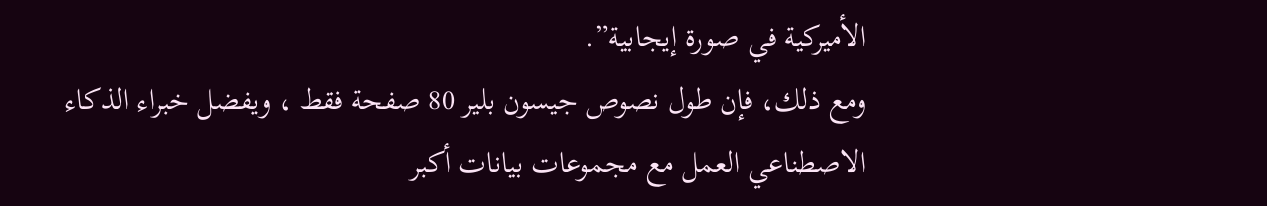الأميركية في صورة إيجابية”.
ومع ذلك، فإن طول نصوص جيسون بلير 80 صفحة فقط ، ويفضل خبراء الذكاء الاصطناعي العمل مع مجموعات بيانات أكبر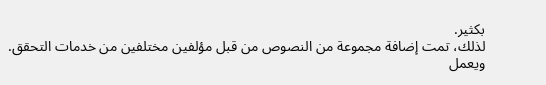بكثير.
لذلك، تمت إضافة مجموعة من النصوص من قبل مؤلفين مختلفين من خدمات التحقق.
ويعمل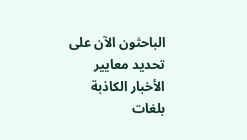الباحثون الآن على تحديد معايير الأخبار الكاذبة بلغات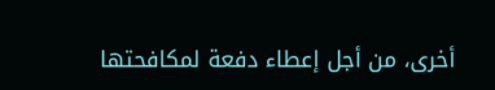أخرى، من أجل إعطاء دفعة لمكافحتها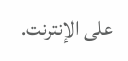على الإنترنت.